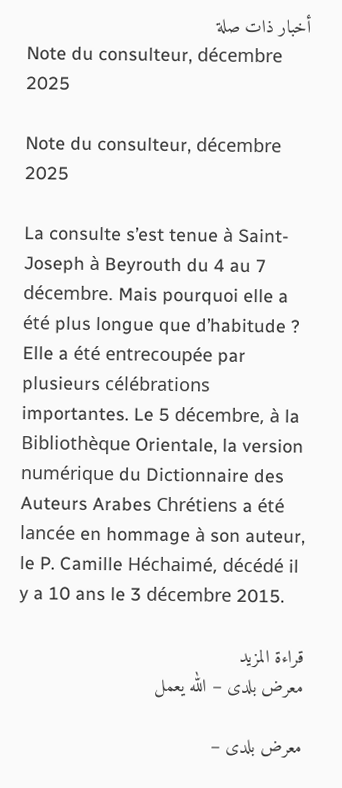أخبار ذات صلة
Note du consulteur, décembre 2025

Note du consulteur, décembre 2025

La consulte s’est tenue à Saint-Joseph à Beyrouth du 4 au 7 décembre. Mais pourquoi elle a été plus longue que d’habitude ? Elle a été entrecoupée par plusieurs célébrations importantes. Le 5 décembre, à la Bibliothèque Orientale, la version numérique du Dictionnaire des Auteurs Arabes Chrétiens a été lancée en hommage à son auteur, le P. Camille Héchaimé, décédé il y a 10 ans le 3 décembre 2015.

قراءة المزيد
معرض بلدى – الله يعمل

معرض بلدى –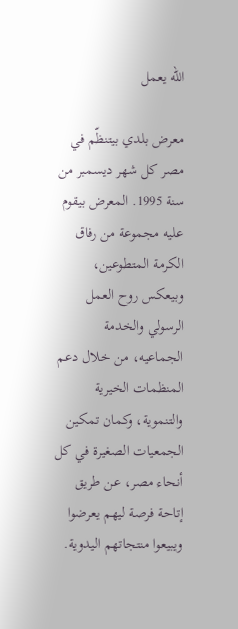الله يعمل

معرض بلدي بيتنظّم في مصر كل شهر ديسمبر من سنة 1995. المعرض بيقوم عليه مجموعة من رفاق الكرمة المتطوعين، وبيعكس روح العمل الرسولي والخدمة الجماعيه، من خلال دعم المنظمات الخيرية والتنموية، وكمان تمكين الجمعيات الصغيرة في كل أنحاء مصر، عن طريق إتاحة فرصة ليهم يعرضوا ويبيعوا منتجاتهم اليدوية.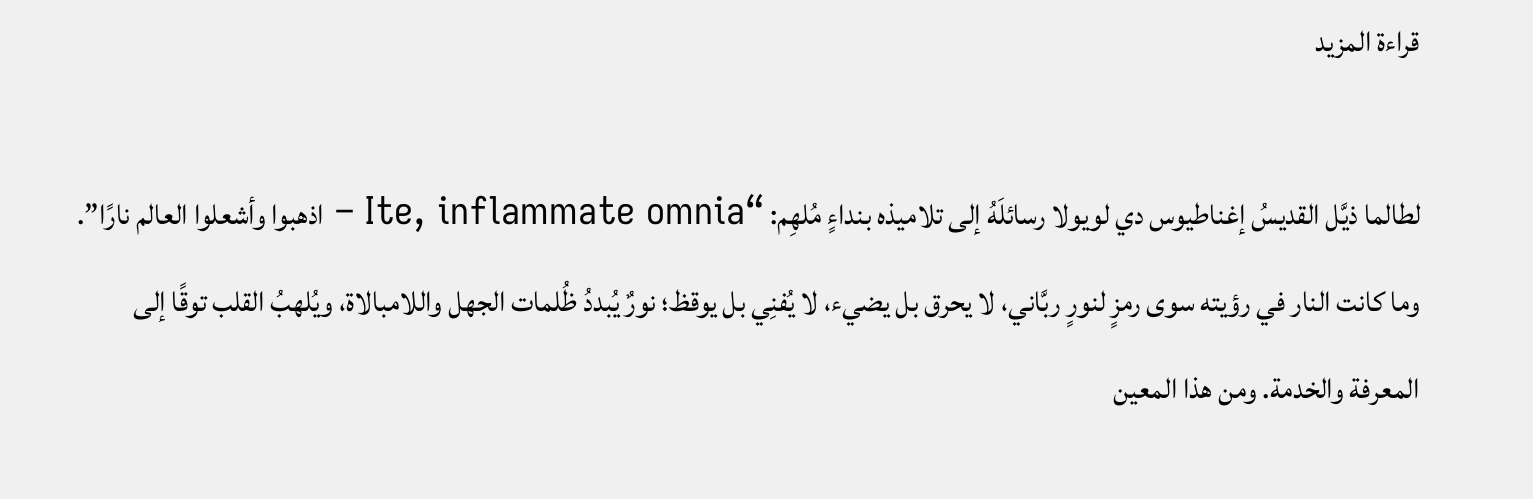قراءة المزيد

لطالما ذيَّل القديسُ إغناطيوس دي لويولا رسائلَهُ إلى تلاميذه بنداءٍ مُلهِم: “Ite, inflammate omnia – اذهبوا وأشعلوا العالم نارًا”. وما كانت النار في رؤيته سوى رمزٍ لنورٍ ربَّاني، لا يحرق بل يضيء، لا يُفنِي بل يوقظ؛ نورٌ يُبددُ ظُلمات الجهل واللامبالاة، ويُلهبُ القلب توقًا إلى المعرفة والخدمة. ومن هذا المعين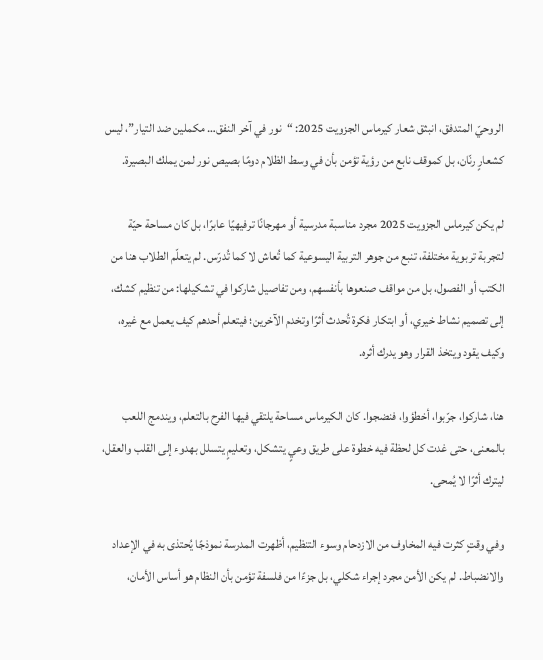الروحيّ المتدفق، انبثق شعار كيرماس الجزويت 2025: “نور في آخر النفق… مكملين ضد التيار”، ليس كشعارٍ رنّان، بل كموقف نابع من رؤية تؤمن بأن في وسط الظلام دومًا بصيص نور لمن يملك البصيرة.

لم يكن كيرماس الجزويت 2025 مجرد مناسبة مدرسية أو مهرجانًا ترفيهيًا عابرًا، بل كان مساحة حيّة لتجربة تربوية مختلفة، تنبع من جوهر التربية اليسوعية كما تُعاش لا كما تُدرّس. لم يتعلّم الطلاب هنا من الكتب أو الفصول، بل من مواقف صنعوها بأنفسهم، ومن تفاصيل شاركوا في تشكيلها: من تنظيم كشك، إلى تصميم نشاط خيري، أو ابتكار فكرة تُحدث أثرًا وتخدم الآخرين؛ فيتعلم أحدهم كيف يعمل مع غيره، وكيف يقود ويتخذ القرار وهو يدرك أثره.

هنا، شاركوا، جرّبوا، أخطؤوا، فنضجوا. كان الكيرماس مساحة يلتقي فيها الفرح بالتعلم، ويندمج اللعب بالمعنى، حتى غدت كل لحظة فيه خطوة على طريق وعيٍ يتشكل، وتعليمٍ يتسلل بهدوء إلى القلب والعقل، ليترك أثرًا لا يُمحى.

وفي وقتٍ كثرت فيه المخاوف من الازدحام وسوء التنظيم، أظهرت المدرسة نموذجًا يُحتذى به في الإعداد والانضباط. لم يكن الأمن مجرد إجراء شكلي، بل جزءًا من فلسفة تؤمن بأن النظام هو أساس الأمان،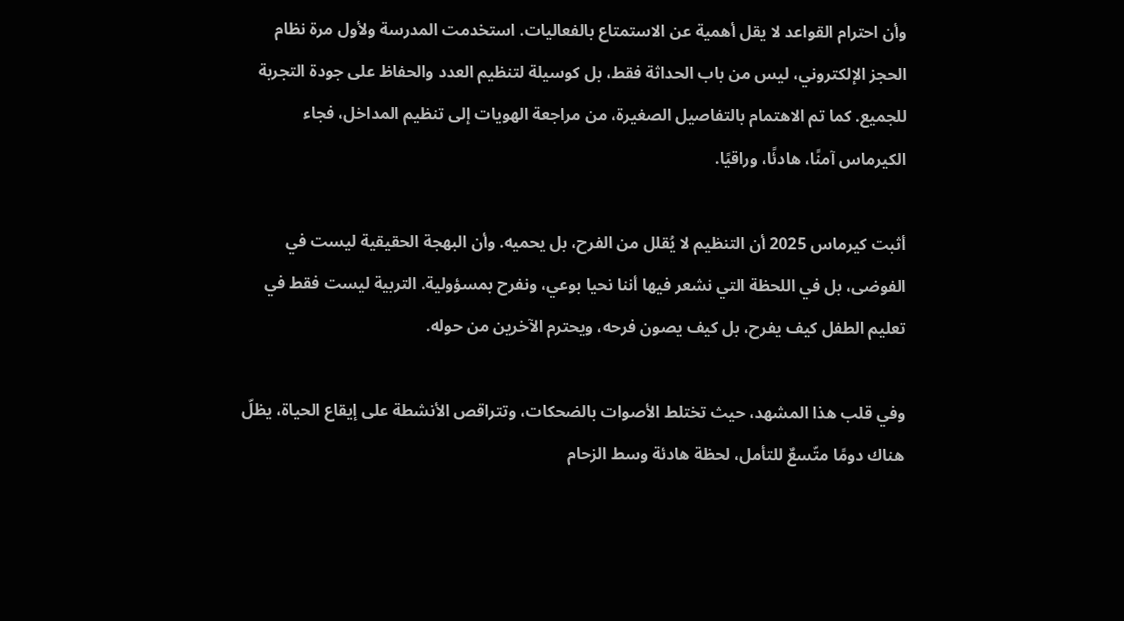وأن احترام القواعد لا يقل أهمية عن الاستمتاع بالفعاليات. استخدمت المدرسة ولأول مرة نظام الحجز الإلكتروني، ليس من باب الحداثة فقط، بل كوسيلة لتنظيم العدد والحفاظ على جودة التجربة للجميع. كما تم الاهتمام بالتفاصيل الصغيرة، من مراجعة الهويات إلى تنظيم المداخل، فجاء الكيرماس آمنًا، هادئًا، وراقيًا.

أثبت كيرماس 2025 أن التنظيم لا يُقلل من الفرح، بل يحميه. وأن البهجة الحقيقية ليست في الفوضى، بل في اللحظة التي نشعر فيها أننا نحيا بوعي، ونفرح بمسؤولية. التربية ليست فقط في تعليم الطفل كيف يفرح، بل كيف يصون فرحه، ويحترم الآخرين من حوله.

وفي قلب هذا المشهد، حيث تختلط الأصوات بالضحكات، وتتراقص الأنشطة على إيقاع الحياة، يظلّ هناك دومًا متّسعٌ للتأمل، لحظة هادئة وسط الزحام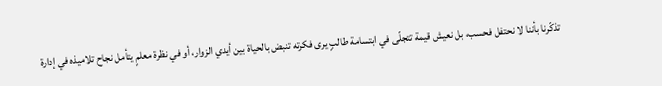تذكّرنا بأننا لا نحتفل فحسب، بل نعيش قيمة تتجلّى في ابتسامة طالبٍ يرى فكرته تنبض بالحياة بين أيدي الزوار، أو في نظرة معلمٍ يتأمل نجاح تلاميذه في إدارة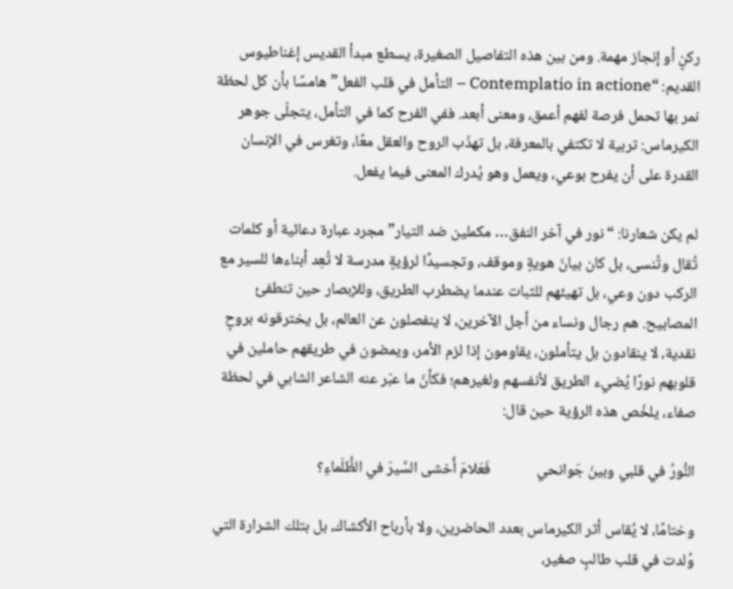ركنٍ أو إنجاز مهمة. ومن بين هذه التفاصيل الصغيرة، يسطع مبدأ القديس إغناطيوس القديم: “Contemplatio in actione – التأمل في قلب الفعل” هامسًا بأن كل لحظة نمر بها تحمل فرصة لفهم أعمق، ومعنى أبعد. ففي الفرح كما في التأمل، يتجلّى جوهر الكيرماس: تربية لا تكتفي بالمعرفة، بل تهذّب الروح والعقل معًا، وتغرس في الإنسان القدرة على أن يفرح بوعي، ويعمل وهو يُدرك المعنى فيما يفعل.

لم يكن شعارنا: “نور في آخر النفق… مكملين ضد التيار” مجرد عبارة دعائية أو كلمات تُقال وتُنسى، بل كان بيانَ هويةٍ وموقف، وتجسيدًا لرؤيةٍ مدرسة لا تُعِد أبناءها للسير مع الركب دون وعي، بل تهيئهم للثبات عندما يضطرب الطريق، وللإبصار حين تنطفئ المصابيح. هم رجال ونساء من أجل الآخرين، لا ينفصلون عن العالم، بل يخترقونه بروحٍ نقدية، لا ينقادون بل يتأملون، يقاومون إذا لزم الأمر، ويمضون في طريقهم حاملين في قلوبهم نورًا يُضيء الطريق لأنفسهم ولغيرهم؛ فكأنّ ما عبّر عنه الشاعر الشابي في لحظة صفاء، يلخّص هذه الرؤية حين قال:

النُّورُ في قلبي وبينَ جَوانحي             فَعَلامَ أَخشى السَّيرَ في الظُّلَماءِ؟

وختامًا، لا يُقاس أثر الكيرماس بعدد الحاضرين، ولا بأرباح الأكشاك، بل بتلك الشرارة التي وُلدت في قلب طالبٍ صغير،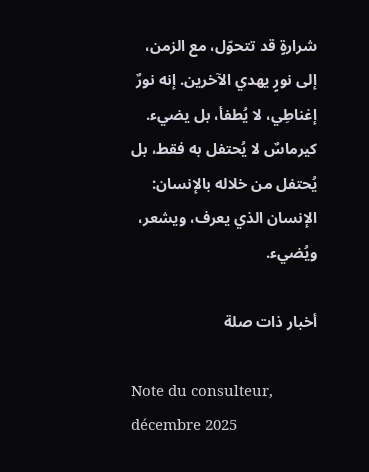شرارةٍ قد تتحوّل، مع الزمن، إلى نورٍ يهدي الآخرين. إنه نورٌ إغناطِي، لا يُطفأ، بل يضيء. كيرماسٌ لا يُحتفل به فقط، بل يُحتفل من خلاله بالإنسان: الإنسان الذي يعرف، ويشعر، ويُضيء.

أخبار ذات صلة

Note du consulteur, décembre 2025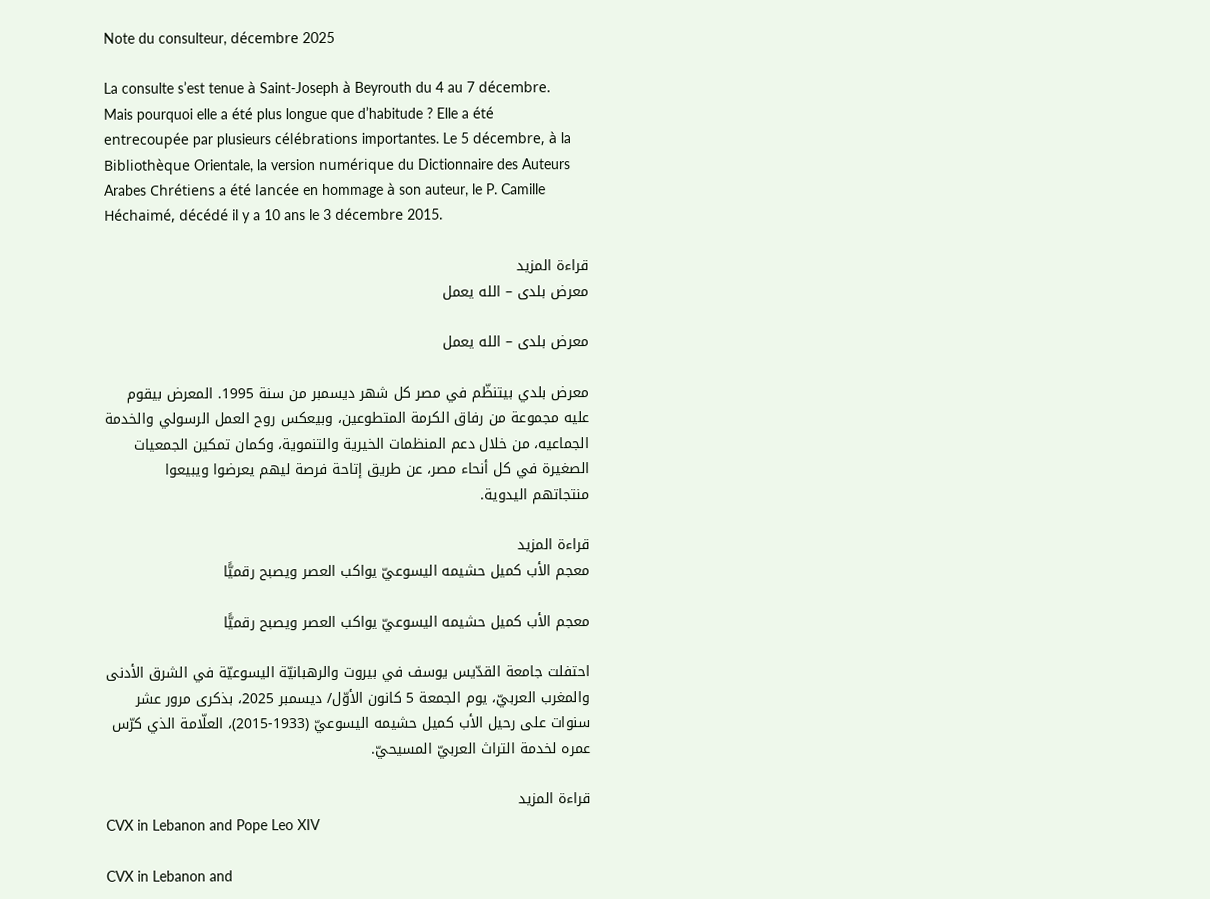Note du consulteur, décembre 2025

La consulte s’est tenue à Saint-Joseph à Beyrouth du 4 au 7 décembre. Mais pourquoi elle a été plus longue que d’habitude ? Elle a été entrecoupée par plusieurs célébrations importantes. Le 5 décembre, à la Bibliothèque Orientale, la version numérique du Dictionnaire des Auteurs Arabes Chrétiens a été lancée en hommage à son auteur, le P. Camille Héchaimé, décédé il y a 10 ans le 3 décembre 2015.

قراءة المزيد
معرض بلدى – الله يعمل

معرض بلدى – الله يعمل

معرض بلدي بيتنظّم في مصر كل شهر ديسمبر من سنة 1995. المعرض بيقوم عليه مجموعة من رفاق الكرمة المتطوعين، وبيعكس روح العمل الرسولي والخدمة الجماعيه، من خلال دعم المنظمات الخيرية والتنموية، وكمان تمكين الجمعيات الصغيرة في كل أنحاء مصر، عن طريق إتاحة فرصة ليهم يعرضوا ويبيعوا منتجاتهم اليدوية.

قراءة المزيد
معجم الأب كميل حشيمه اليسوعيّ يواكب العصر ويصبح رقميًّا

معجم الأب كميل حشيمه اليسوعيّ يواكب العصر ويصبح رقميًّا

احتفلت جامعة القدّيس يوسف في بيروت والرهبانيّة اليسوعيّة في الشرق الأدنى والمغرب العربيّ، يوم الجمعة 5 كانون الأوّل/ ديسمبر 2025، بذكرى مرور عشر سنوات على رحيل الأب كميل حشيمه اليسوعيّ (1933-2015)، العلّامة الذي كرّس عمره لخدمة التراث العربيّ المسيحيّ.

قراءة المزيد
CVX in Lebanon and Pope Leo XIV

CVX in Lebanon and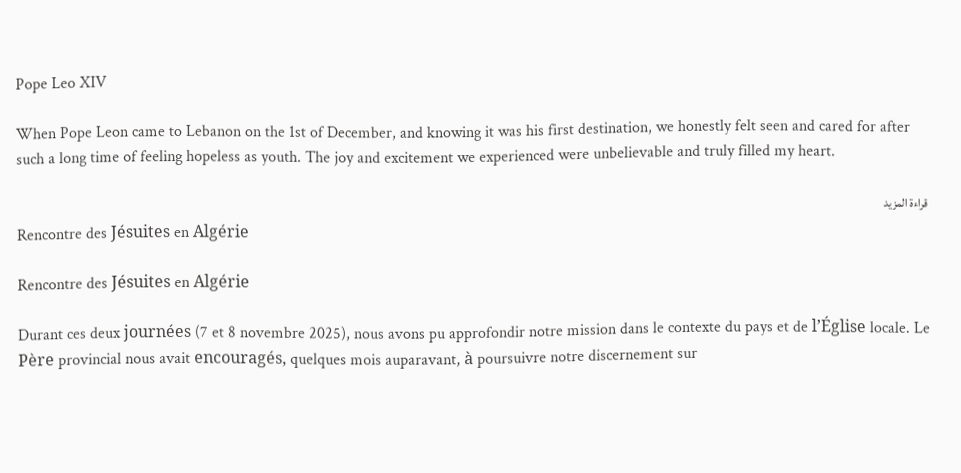Pope Leo XIV

When Pope Leon came to Lebanon on the 1st of December, and knowing it was his first destination, we honestly felt seen and cared for after such a long time of feeling hopeless as youth. The joy and excitement we experienced were unbelievable and truly filled my heart.

قراءة المزيد
Rencontre des Jésuites en Algérie

Rencontre des Jésuites en Algérie

Durant ces deux journées (7 et 8 novembre 2025), nous avons pu approfondir notre mission dans le contexte du pays et de l’Église locale. Le Père provincial nous avait encouragés, quelques mois auparavant, à poursuivre notre discernement sur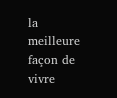la meilleure façon de vivre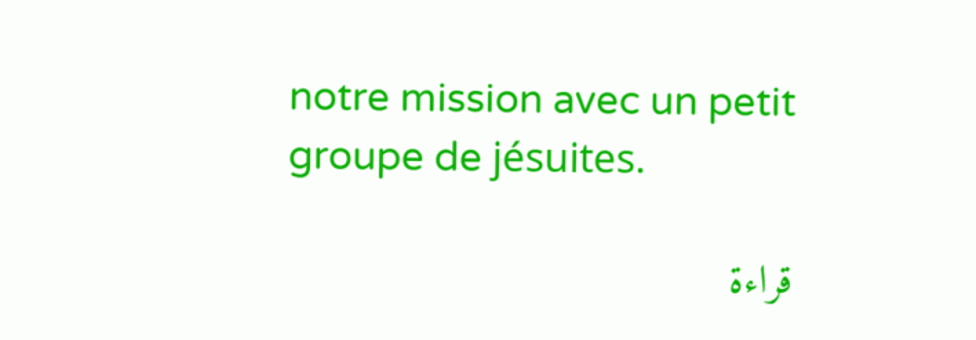notre mission avec un petit groupe de jésuites.

قراءة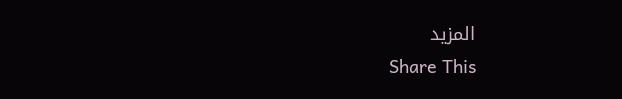المزيد
Share This